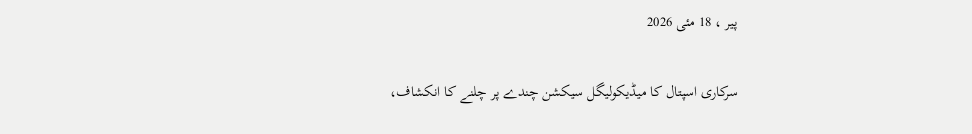پیر ، 18 مئی 2026

سرکاری اسپتال کا میڈیکولیگل سیکشن چندے پر چلنے کا انکشاف،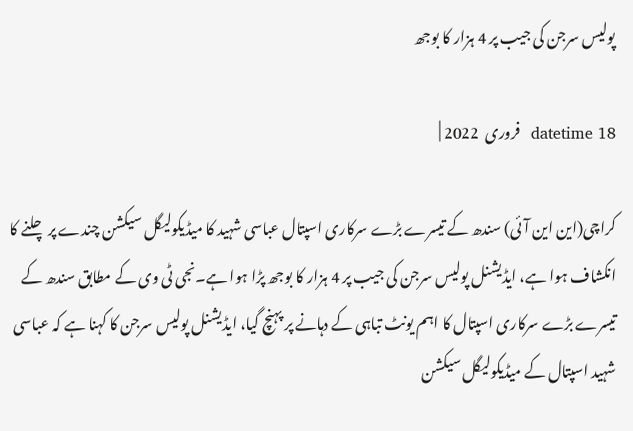پولیس سرجن کی جیب پر 4 ہزار کا بوجھ

datetime 18  فروری  2022 |

کراچی(این این آئی) سندھ کے تیسرے بڑے سرکاری اسپتال عباسی شہید کا میڈیکولیگل سیکشن چندے پر چلنے کا انکشاف ہوا ہے، ایڈیشنل پولیس سرجن کی جیب پر 4 ہزار کا بوجھ پڑا ہوا ہے۔نجی ٹی وی کے مطابق سندھ کے تیسرے بڑے سرکاری اسپتال کا اہم یونٹ تباہی کے دہانے پر پہنچ گیا، ایڈیشنل پولیس سرجن کا کہنا ہے کہ عباسی شہید اسپتال کے میڈیکولیگل سیکشن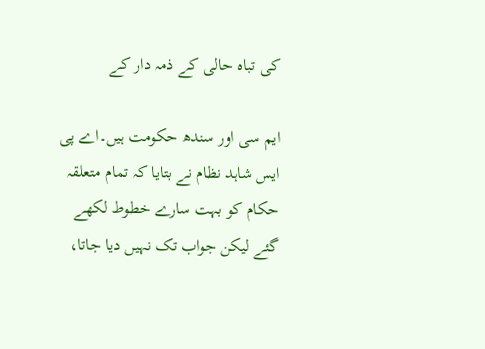کی تباہ حالی کے ذمہ دار کے

ایم سی اور سندھ حکومت ہیں۔اے پی ایس شاہد نظام نے بتایا کہ تمام متعلقہ حکام کو بہت سارے خطوط لکھے گئے لیکن جواب تک نہیں دیا جاتا،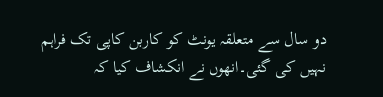دو سال سے متعلقہ یونٹ کو کاربن کاپی تک فراہم نہیں کی گئی۔انھوں نے انکشاف کیا کہ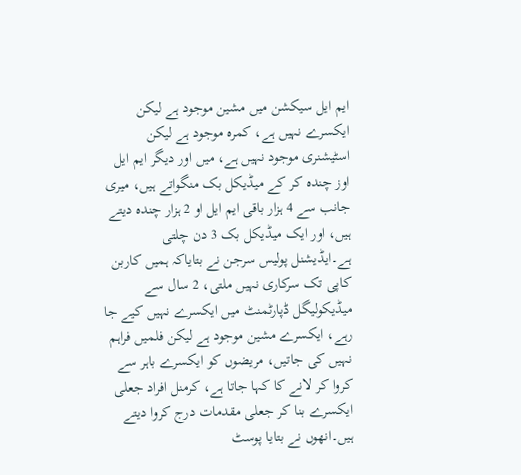ایم ایل سیکشن میں مشین موجود ہے لیکن ایکسرے نہیں ہے، کمرہ موجود ہے لیکن اسٹیشنری موجود نہیں ہے، میں اور دیگر ایم ایل اوز چندہ کر کے میڈیکل بک منگواتے ہیں، میری جانب سے 4 ہزار باقی ایم ایل او 2 ہزار چندہ دیتے ہیں، اور ایک میڈیکل بک 3 دن چلتی ہے۔ایڈیشنل پولیس سرجن نے بتایاکہ ہمیں کاربن کاپی تک سرکاری نہیں ملتی، 2 سال سے میڈیکولیگل ڈپارٹمنٹ میں ایکسرے نہیں کیے جا رہے، ایکسرے مشین موجود ہے لیکن فلمیں فراہم نہیں کی جاتیں، مریضوں کو ایکسرے باہر سے کروا کر لانے کا کہا جاتا ہے، کرمنل افراد جعلی ایکسرے بنا کر جعلی مقدمات درج کروا دیتے ہیں۔انھوں نے بتایا پوسٹ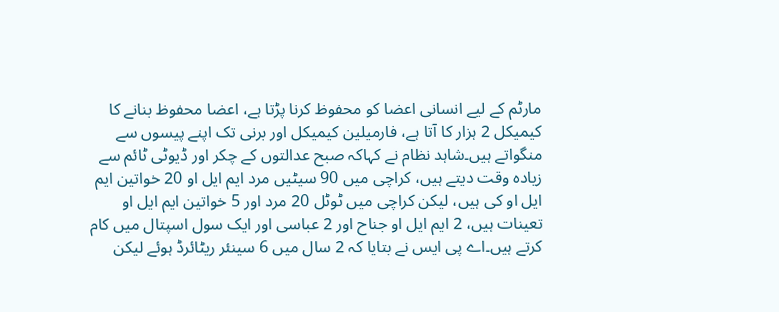مارٹم کے لیے انسانی اعضا کو محفوظ کرنا پڑتا ہے، اعضا محفوظ بنانے کا کیمیکل 2 ہزار کا آتا ہے، فارمیلین کیمیکل اور برنی تک اپنے پیسوں سے منگواتے ہیں۔شاہد نظام نے کہاکہ صبح عدالتوں کے چکر اور ڈیوٹی ٹائم سے زیادہ وقت دیتے ہیں، کراچی میں 90 سیٹیں مرد ایم ایل او 20 خواتین ایم ایل او کی ہیں، لیکن کراچی میں ٹوٹل 20 مرد اور 5 خواتین ایم ایل او تعینات ہیں، 2 ایم ایل او جناح اور 2 عباسی اور ایک سول اسپتال میں کام کرتے ہیں۔اے پی ایس نے بتایا کہ 2 سال میں 6 سینئر ریٹائرڈ ہوئے لیکن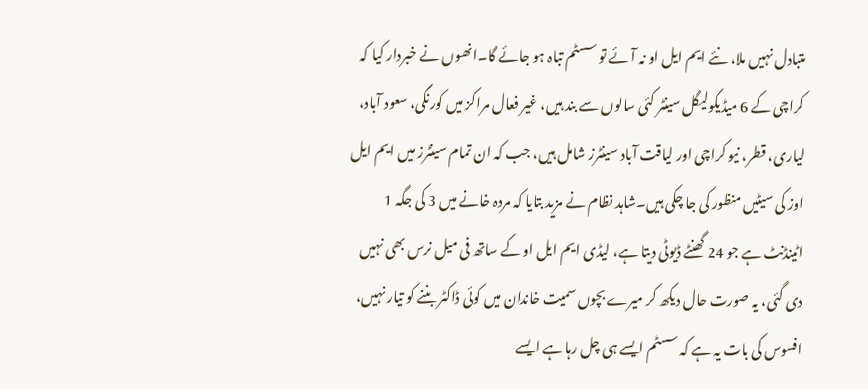متبادل نہیں ملا، نئے ایم ایل او نہ آئے تو سسٹم تباہ ہو جائے گا۔انھوں نے خبردار کیا کہ کراچی کے 6 میڈیکولیگل سینٹر کئی سالوں سے بند ہیں، غیر فعال مراکز میں کورنگی، سعود آباد، لیاری، قطر، نیو کراچی اور لیاقت آباد سینٹرز شامل ہیں، جب کہ ان تمام سینٹرز میں ایم ایل اوز کی سیٹیں منظور کی جا چکی ہیں۔شاہد نظام نے مزید بتایا کہ مردہ خانے میں 3 کی جگہ 1 اٹینڈنٹ ہے جو 24 گھنٹے ڈیوٹی دیتا ہے، لیڈی ایم ایل او کے ساتھ فی میل نرس بھی نہیں دی گئی، یہ صورت حال دیکھ کر میرے بچوں سمیت خاندان میں کوئی ڈاکٹر بننے کو تیار نہیں، افسوس کی بات یہ ہے کہ سسٹم ایسے ہی چل رہا ہے ایسے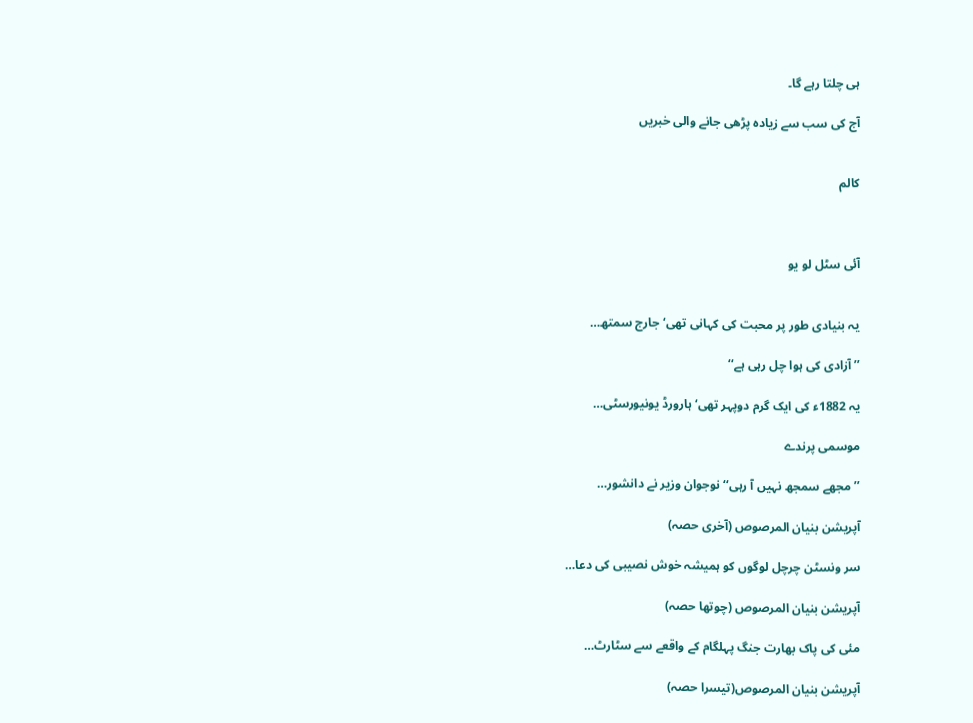ہی چلتا رہے گا۔

آج کی سب سے زیادہ پڑھی جانے والی خبریں


کالم



آئی سٹل لو یو


یہ بنیادی طور پر محبت کی کہانی تھی‘ جارج سمتھ…

’’آزادی کی ہوا چل رہی ہے‘‘

یہ 1882ء کی ایک گرم دوپہر تھی‘ ہارورڈ یونیورسٹی…

موسمی پرندے

’’ مجھے سمجھ نہیں آ رہی‘‘ نوجوان وزیر نے دانشور…

آپریشن بنیان المرصوص (آخری حصہ)

سر ونسٹن چرچل لوگوں کو ہمیشہ خوش نصیبی کی دعا…

آپریشن بنیان المرصوص (چوتھا حصہ)

مئی کی پاک بھارت جنگ پہلگام کے واقعے سے سٹارٹ…

آپریشن بنیان المرصوص(تیسرا حصہ)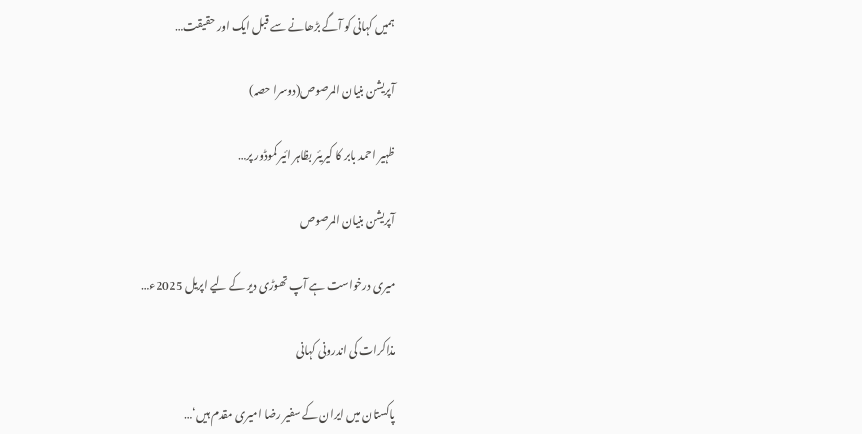ہمیں کہانی کو آگے بڑھانے سے قبل ایک اور حقیقت…

آپریشن بنیان المرصوص(دوسرا حصہ)

ظہیر احمد بابر کا کیریئر بظاہر ائیر کموڈور پر…

آپریشن بنیان المرصوص

میری درخواست ہے آپ تھوڑی دیر کے لیے اپریل 2025ء…

مذاکرات کی اندرونی کہانی

پاکستان میں ایران کے سفیر رضا امیری مقدم ہیں‘…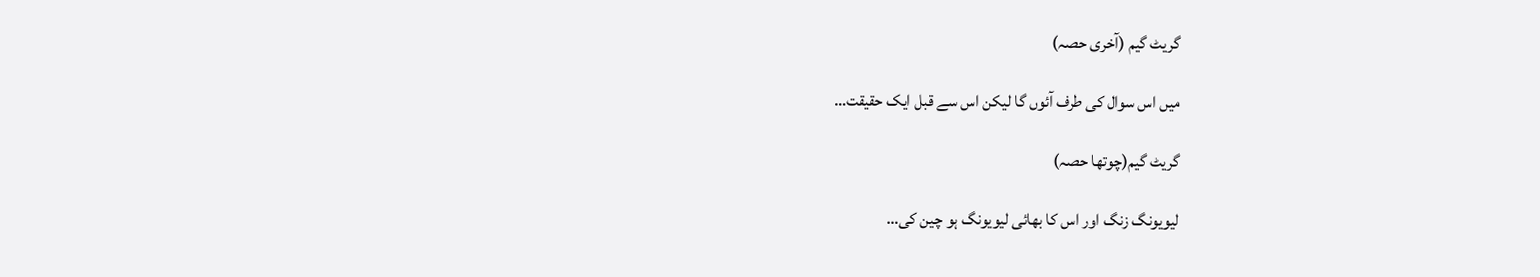گریٹ گیم (آخری حصہ)

میں اس سوال کی طرف آئوں گا لیکن اس سے قبل ایک حقیقت…

گریٹ گیم(چوتھا حصہ)

لیویونگ زنگ اور اس کا بھائی لیویونگ ہو چین کی…